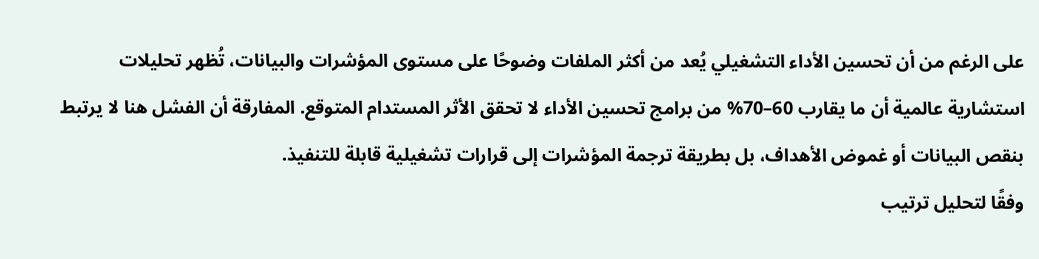على الرغم من أن تحسين الأداء التشغيلي يُعد من أكثر الملفات وضوحًا على مستوى المؤشرات والبيانات، تُظهر تحليلات استشارية عالمية أن ما يقارب 60–70% من برامج تحسين الأداء لا تحقق الأثر المستدام المتوقع. المفارقة أن الفشل هنا لا يرتبط بنقص البيانات أو غموض الأهداف، بل بطريقة ترجمة المؤشرات إلى قرارات تشغيلية قابلة للتنفيذ.
وفقًا لتحليل ترتيب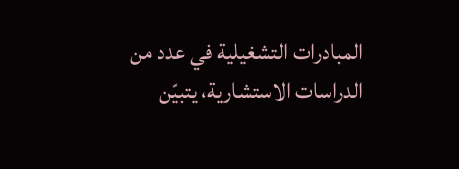المبادرات التشغيلية في عدد من الدراسات الاستشارية، يتبيّن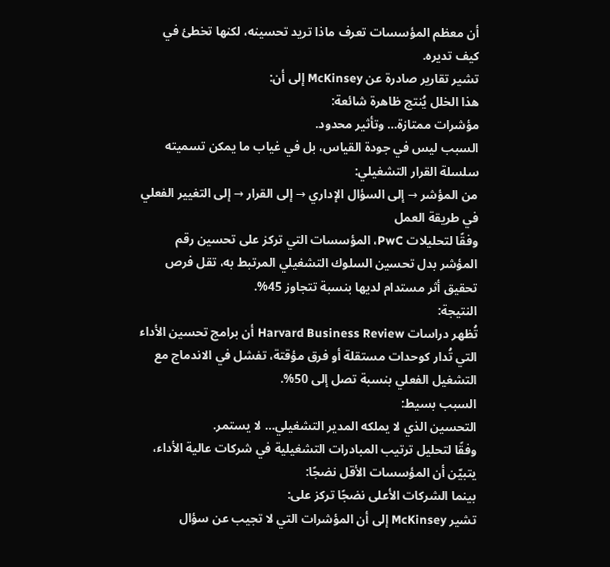أن معظم المؤسسات تعرف ماذا تريد تحسينه، لكنها تخطئ في كيف تديره.
تشير تقارير صادرة عن McKinsey إلى أن:
هذا الخلل يُنتج ظاهرة شائعة:
مؤشرات ممتازة… وتأثير محدود.
السبب ليس في جودة القياس، بل في غياب ما يمكن تسميته سلسلة القرار التشغيلي:
من المؤشر → إلى السؤال الإداري → إلى القرار → إلى التغيير الفعلي في طريقة العمل
وفقًا لتحليلات PwC، المؤسسات التي تركز على تحسين رقم المؤشر بدل تحسين السلوك التشغيلي المرتبط به، تقل فرص تحقيق أثر مستدام لديها بنسبة تتجاوز 45%.
النتيجة:
تُظهر دراسات Harvard Business Review أن برامج تحسين الأداء التي تُدار كوحدات مستقلة أو فرق مؤقتة، تفشل في الاندماج مع التشغيل الفعلي بنسبة تصل إلى 50%.
السبب بسيط:
التحسين الذي لا يملكه المدير التشغيلي… لا يستمر.
وفقًا لتحليل ترتيب المبادرات التشغيلية في شركات عالية الأداء، يتبيّن أن المؤسسات الأقل نضجًا:
بينما الشركات الأعلى نضجًا تركز على:
تشير McKinsey إلى أن المؤشرات التي لا تجيب عن سؤال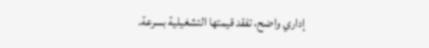إداري واضح، تفقد قيمتها التشغيلية بسرعة.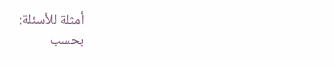أمثلة للأسئلة:
بحسب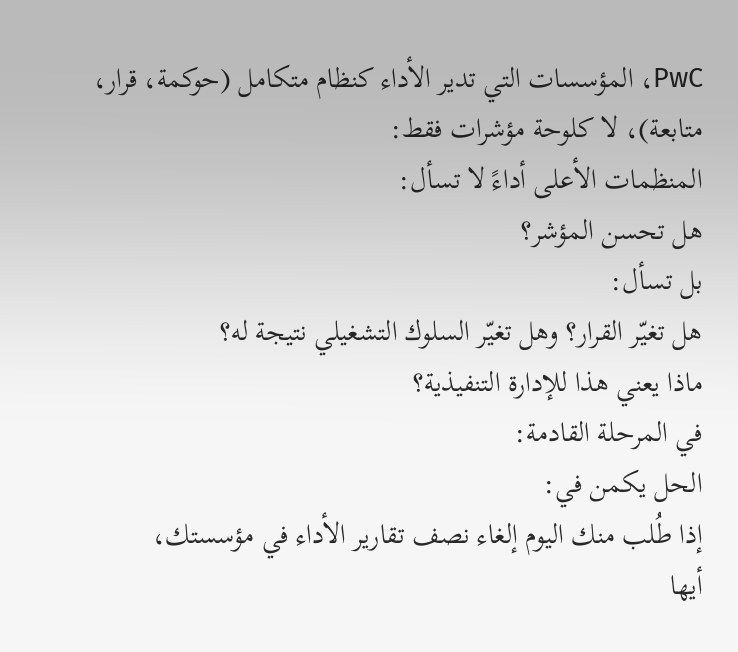PwC، المؤسسات التي تدير الأداء كنظام متكامل (حوكمة، قرار، متابعة)، لا كلوحة مؤشرات فقط:
المنظمات الأعلى أداءً لا تسأل:
هل تحسن المؤشر؟
بل تسأل:
هل تغيّر القرار؟ وهل تغيّر السلوك التشغيلي نتيجة له؟
ماذا يعني هذا للإدارة التنفيذية؟
في المرحلة القادمة:
الحل يكمن في:
إذا طُلب منك اليوم إلغاء نصف تقارير الأداء في مؤسستك،
أيها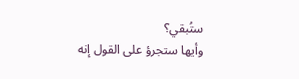ستُبقي؟
وأيها ستجرؤ على القول إنه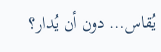يُقاس… دون أن يُدار؟